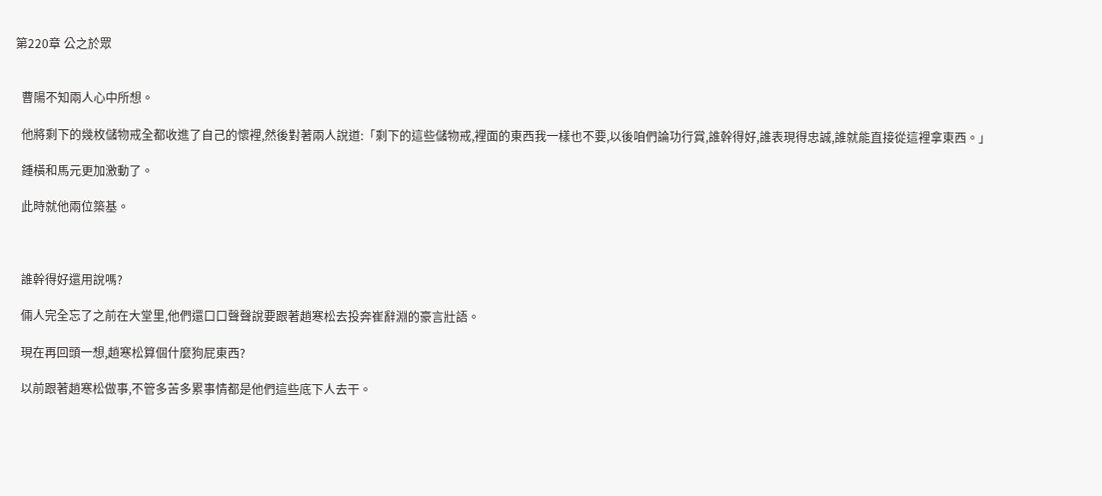第220章 公之於眾


  曹陽不知兩人心中所想。

  他將剩下的幾枚儲物戒全都收進了自己的懷裡,然後對著兩人說道:「剩下的這些儲物戒,裡面的東西我一樣也不要,以後咱們論功行賞,誰幹得好,誰表現得忠誠,誰就能直接從這裡拿東西。」

  鍾橫和馬元更加激動了。

  此時就他兩位築基。



  誰幹得好還用說嗎?

  倆人完全忘了之前在大堂里,他們還口口聲聲說要跟著趙寒松去投奔崔辭淵的豪言壯語。

  現在再回頭一想,趙寒松算個什麼狗屁東西?

  以前跟著趙寒松做事,不管多苦多累事情都是他們這些底下人去干。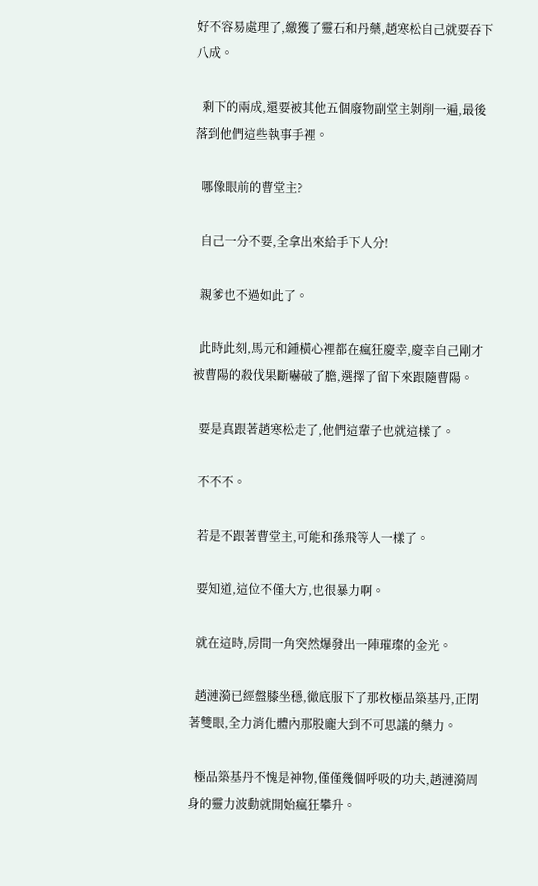好不容易處理了,繳獲了靈石和丹藥,趙寒松自己就要吞下八成。

  剩下的兩成,還要被其他五個廢物副堂主剝削一遍,最後落到他們這些執事手裡。

  哪像眼前的曹堂主?

  自己一分不要,全拿出來給手下人分!

  親爹也不過如此了。

  此時此刻,馬元和鍾橫心裡都在瘋狂慶幸,慶幸自己剛才被曹陽的殺伐果斷嚇破了膽,選擇了留下來跟隨曹陽。

  要是真跟著趙寒松走了,他們這輩子也就這樣了。

  不不不。

  若是不跟著曹堂主,可能和孫飛等人一樣了。

  要知道,這位不僅大方,也很暴力啊。

  就在這時,房間一角突然爆發出一陣璀璨的金光。

  趙漣漪已經盤膝坐穩,徹底服下了那枚極品築基丹,正閉著雙眼,全力消化體內那股龐大到不可思議的藥力。

  極品築基丹不愧是神物,僅僅幾個呼吸的功夫,趙漣漪周身的靈力波動就開始瘋狂攀升。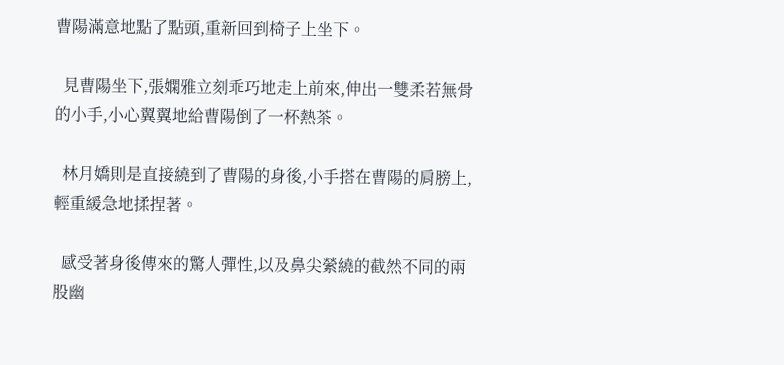曹陽滿意地點了點頭,重新回到椅子上坐下。

  見曹陽坐下,張嫻雅立刻乖巧地走上前來,伸出一雙柔若無骨的小手,小心翼翼地給曹陽倒了一杯熱茶。

  林月嬌則是直接繞到了曹陽的身後,小手搭在曹陽的肩膀上,輕重緩急地揉捏著。

  感受著身後傳來的驚人彈性,以及鼻尖縈繞的截然不同的兩股幽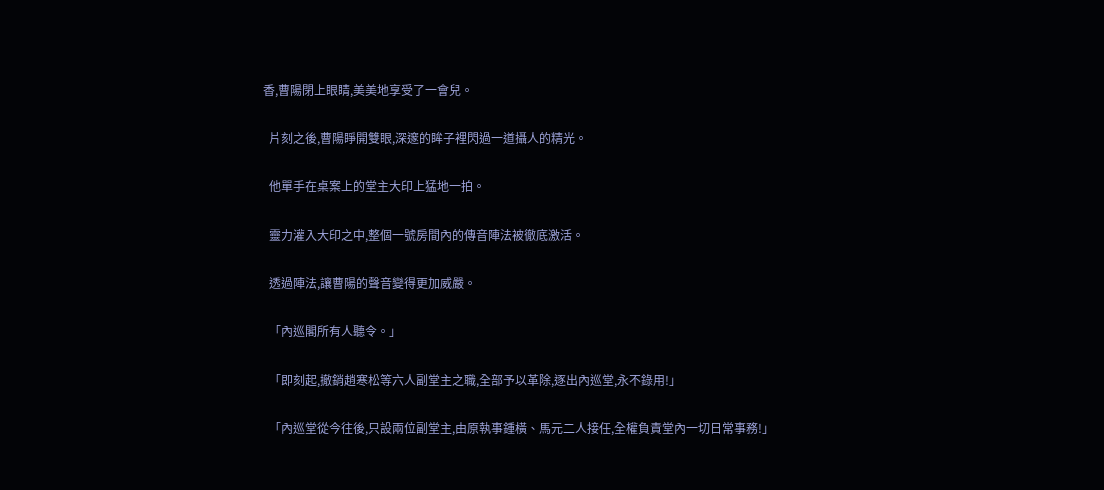香,曹陽閉上眼睛,美美地享受了一會兒。

  片刻之後,曹陽睜開雙眼,深邃的眸子裡閃過一道攝人的精光。

  他單手在桌案上的堂主大印上猛地一拍。

  靈力灌入大印之中,整個一號房間內的傳音陣法被徹底激活。

  透過陣法,讓曹陽的聲音變得更加威嚴。

  「內巡閣所有人聽令。」

  「即刻起,撤銷趙寒松等六人副堂主之職,全部予以革除,逐出內巡堂,永不錄用!」

  「內巡堂從今往後,只設兩位副堂主,由原執事鍾橫、馬元二人接任,全權負責堂內一切日常事務!」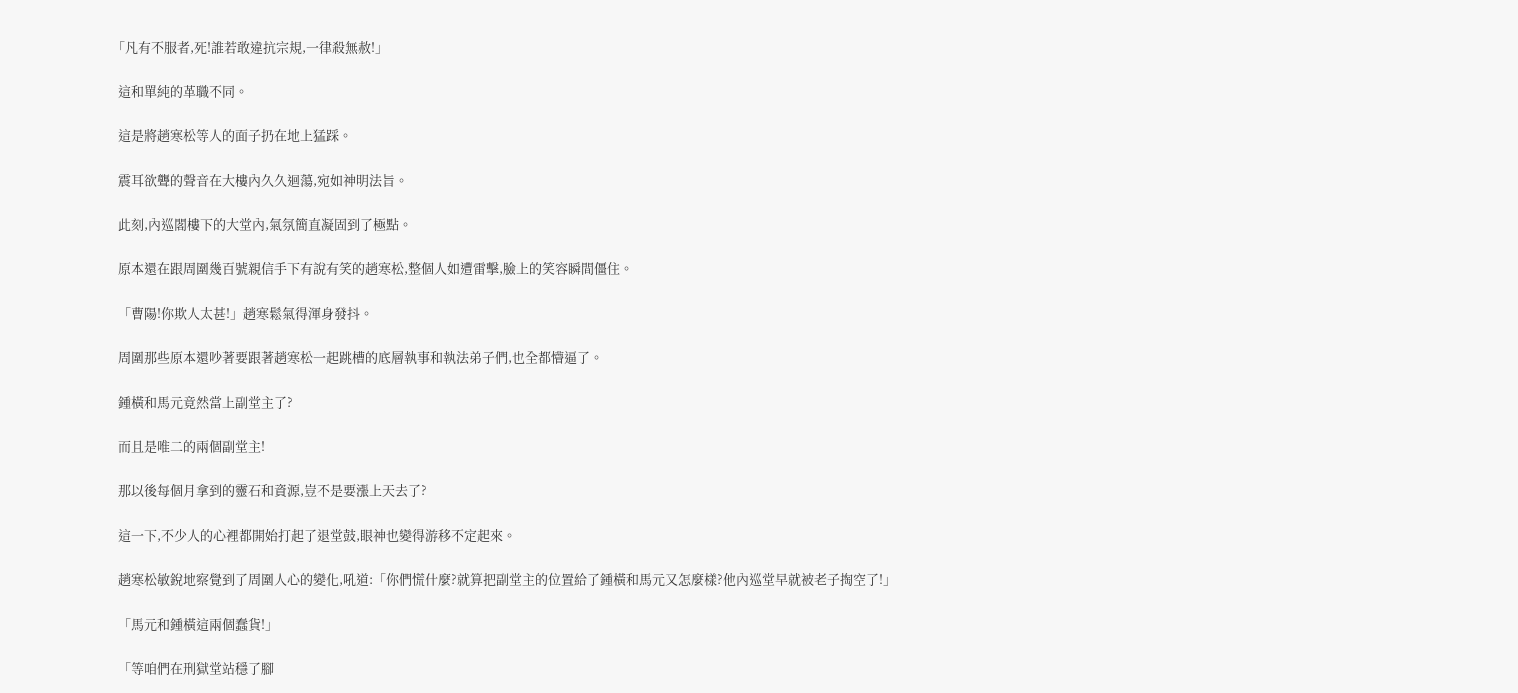「凡有不服者,死!誰若敢違抗宗規,一律殺無赦!」

  這和單純的革職不同。

  這是將趙寒松等人的面子扔在地上猛踩。

  震耳欲聾的聲音在大樓內久久迴蕩,宛如神明法旨。

  此刻,內巡閣樓下的大堂內,氣氛簡直凝固到了極點。

  原本還在跟周圍幾百號親信手下有說有笑的趙寒松,整個人如遭雷擊,臉上的笑容瞬間僵住。

  「曹陽!你欺人太甚!」趙寒鬆氣得渾身發抖。

  周圍那些原本還吵著要跟著趙寒松一起跳槽的底層執事和執法弟子們,也全都懵逼了。

  鍾橫和馬元竟然當上副堂主了?

  而且是唯二的兩個副堂主!

  那以後每個月拿到的靈石和資源,豈不是要漲上天去了?

  這一下,不少人的心裡都開始打起了退堂鼓,眼神也變得游移不定起來。

  趙寒松敏銳地察覺到了周圍人心的變化,吼道:「你們慌什麼?就算把副堂主的位置給了鍾橫和馬元又怎麼樣?他內巡堂早就被老子掏空了!」

  「馬元和鍾橫這兩個蠢貨!」

  「等咱們在刑獄堂站穩了腳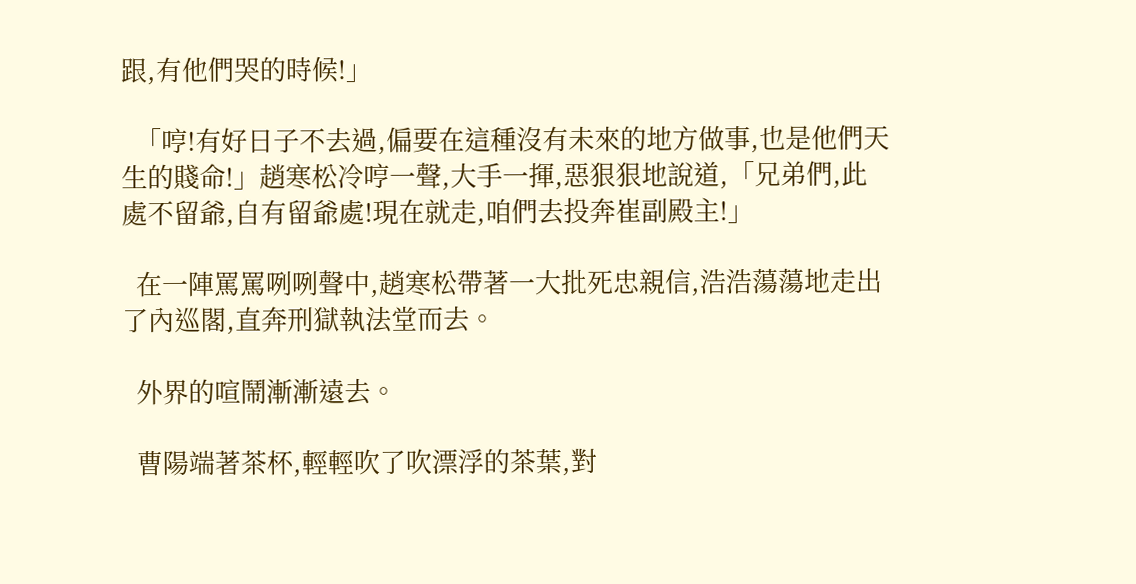跟,有他們哭的時候!」

  「哼!有好日子不去過,偏要在這種沒有未來的地方做事,也是他們天生的賤命!」趙寒松冷哼一聲,大手一揮,惡狠狠地說道,「兄弟們,此處不留爺,自有留爺處!現在就走,咱們去投奔崔副殿主!」

  在一陣罵罵咧咧聲中,趙寒松帶著一大批死忠親信,浩浩蕩蕩地走出了內巡閣,直奔刑獄執法堂而去。

  外界的喧鬧漸漸遠去。

  曹陽端著茶杯,輕輕吹了吹漂浮的茶葉,對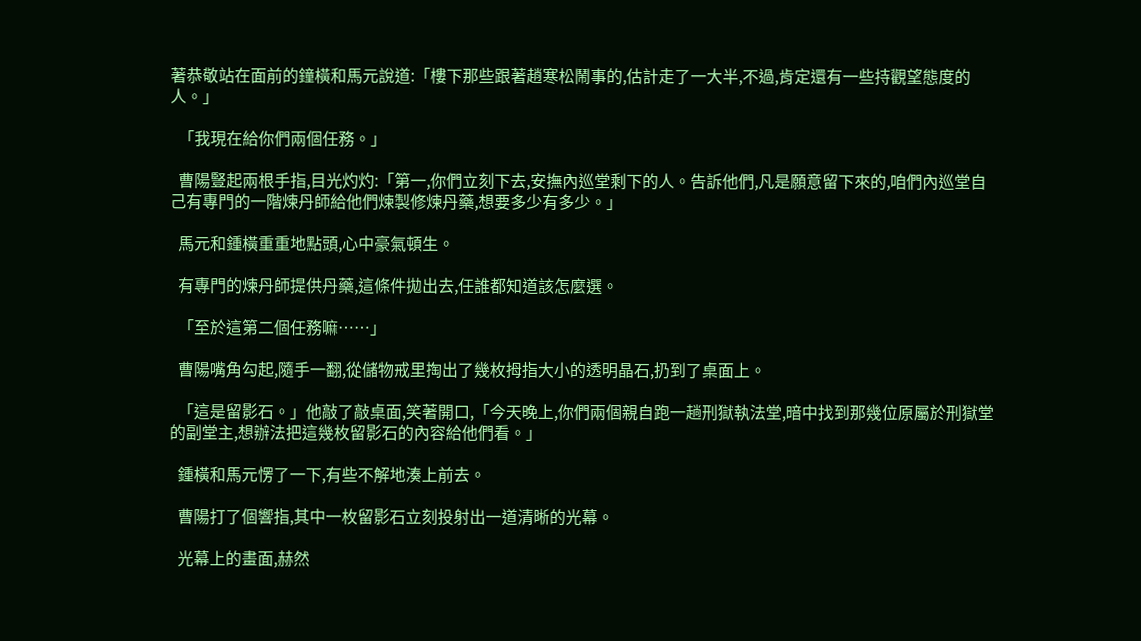著恭敬站在面前的鐘橫和馬元說道:「樓下那些跟著趙寒松鬧事的,估計走了一大半,不過,肯定還有一些持觀望態度的人。」

  「我現在給你們兩個任務。」

  曹陽豎起兩根手指,目光灼灼:「第一,你們立刻下去,安撫內巡堂剩下的人。告訴他們,凡是願意留下來的,咱們內巡堂自己有專門的一階煉丹師給他們煉製修煉丹藥,想要多少有多少。」

  馬元和鍾橫重重地點頭,心中豪氣頓生。

  有專門的煉丹師提供丹藥,這條件拋出去,任誰都知道該怎麼選。

  「至於這第二個任務嘛……」

  曹陽嘴角勾起,隨手一翻,從儲物戒里掏出了幾枚拇指大小的透明晶石,扔到了桌面上。

  「這是留影石。」他敲了敲桌面,笑著開口,「今天晚上,你們兩個親自跑一趟刑獄執法堂,暗中找到那幾位原屬於刑獄堂的副堂主,想辦法把這幾枚留影石的內容給他們看。」

  鍾橫和馬元愣了一下,有些不解地湊上前去。

  曹陽打了個響指,其中一枚留影石立刻投射出一道清晰的光幕。

  光幕上的畫面,赫然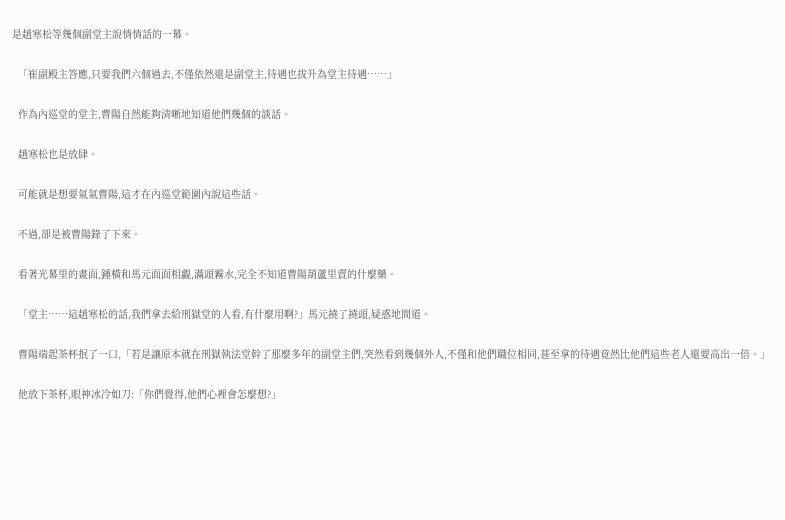是趙寒松等幾個副堂主說悄悄話的一幕。

  「崔副殿主答應,只要我們六個過去,不僅依然還是副堂主,待遇也拔升為堂主待遇……」

  作為內巡堂的堂主,曹陽自然能夠清晰地知道他們幾個的談話。

  趙寒松也是放肆。

  可能就是想要氣氣曹陽,這才在內巡堂範圍內說這些話。

  不過,卻是被曹陽錄了下來。

  看著光幕里的畫面,鍾橫和馬元面面相覷,滿頭霧水,完全不知道曹陽葫蘆里賣的什麼藥。

  「堂主……這趙寒松的話,我們拿去給刑獄堂的人看,有什麼用啊?」馬元撓了撓頭,疑惑地問道。

  曹陽端起茶杯抿了一口,「若是讓原本就在刑獄執法堂幹了那麼多年的副堂主們,突然看到幾個外人,不僅和他們職位相同,甚至拿的待遇竟然比他們這些老人還要高出一倍。」

  他放下茶杯,眼神冰冷如刀:「你們覺得,他們心裡會怎麼想?」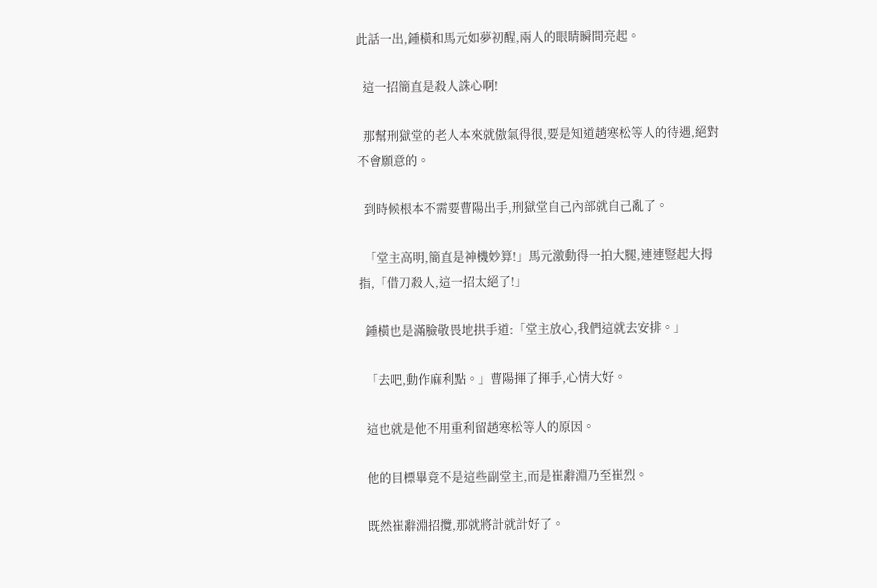此話一出,鍾橫和馬元如夢初醒,兩人的眼睛瞬間亮起。

  這一招簡直是殺人誅心啊!

  那幫刑獄堂的老人本來就傲氣得很,要是知道趙寒松等人的待遇,絕對不會願意的。

  到時候根本不需要曹陽出手,刑獄堂自己內部就自己亂了。

  「堂主高明,簡直是神機妙算!」馬元激動得一拍大腿,連連豎起大拇指,「借刀殺人,這一招太絕了!」

  鍾橫也是滿臉敬畏地拱手道:「堂主放心,我們這就去安排。」

  「去吧,動作麻利點。」曹陽揮了揮手,心情大好。

  這也就是他不用重利留趙寒松等人的原因。

  他的目標畢竟不是這些副堂主,而是崔辭淵乃至崔烈。

  既然崔辭淵招攬,那就將計就計好了。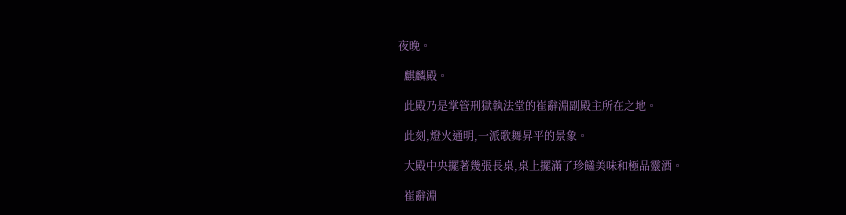夜晚。

  麒麟殿。

  此殿乃是掌管刑獄執法堂的崔辭淵副殿主所在之地。

  此刻,燈火通明,一派歌舞昇平的景象。

  大殿中央擺著幾張長桌,桌上擺滿了珍饈美味和極品靈酒。

  崔辭淵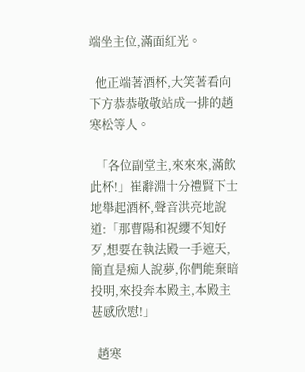端坐主位,滿面紅光。

  他正端著酒杯,大笑著看向下方恭恭敬敬站成一排的趙寒松等人。

  「各位副堂主,來來來,滿飲此杯!」崔辭淵十分禮賢下士地舉起酒杯,聲音洪亮地說道:「那曹陽和祝纓不知好歹,想要在執法殿一手遮天,簡直是痴人說夢,你們能棄暗投明,來投奔本殿主,本殿主甚感欣慰!」

  趙寒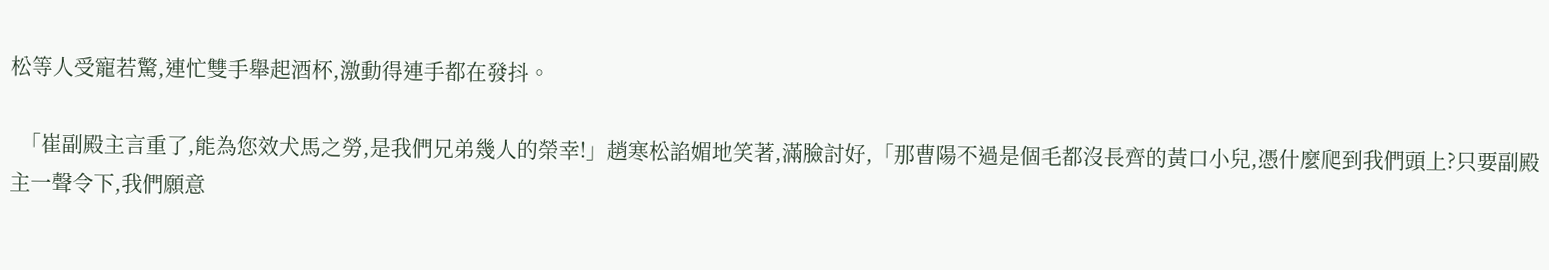松等人受寵若驚,連忙雙手舉起酒杯,激動得連手都在發抖。

  「崔副殿主言重了,能為您效犬馬之勞,是我們兄弟幾人的榮幸!」趙寒松諂媚地笑著,滿臉討好,「那曹陽不過是個毛都沒長齊的黃口小兒,憑什麼爬到我們頭上?只要副殿主一聲令下,我們願意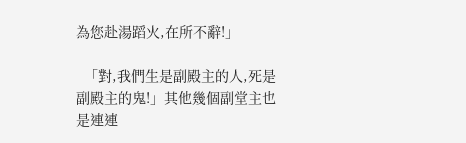為您赴湯蹈火,在所不辭!」

  「對,我們生是副殿主的人,死是副殿主的鬼!」其他幾個副堂主也是連連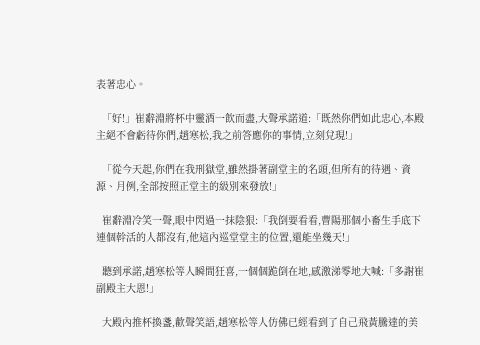表著忠心。

  「好!」崔辭淵將杯中靈酒一飲而盡,大聲承諾道:「既然你們如此忠心,本殿主絕不會虧待你們,趙寒松,我之前答應你的事情,立刻兌現!」

  「從今天起,你們在我刑獄堂,雖然掛著副堂主的名頭,但所有的待遇、資源、月例,全部按照正堂主的級別來發放!」

  崔辭淵冷笑一聲,眼中閃過一抹陰狠:「我倒要看看,曹陽那個小畜生手底下連個幹活的人都沒有,他這內巡堂堂主的位置,還能坐幾天!」

  聽到承諾,趙寒松等人瞬間狂喜,一個個跪倒在地,感激涕零地大喊:「多謝崔副殿主大恩!」

  大殿內推杯換盞,歡聲笑語,趙寒松等人仿佛已經看到了自己飛黃騰達的美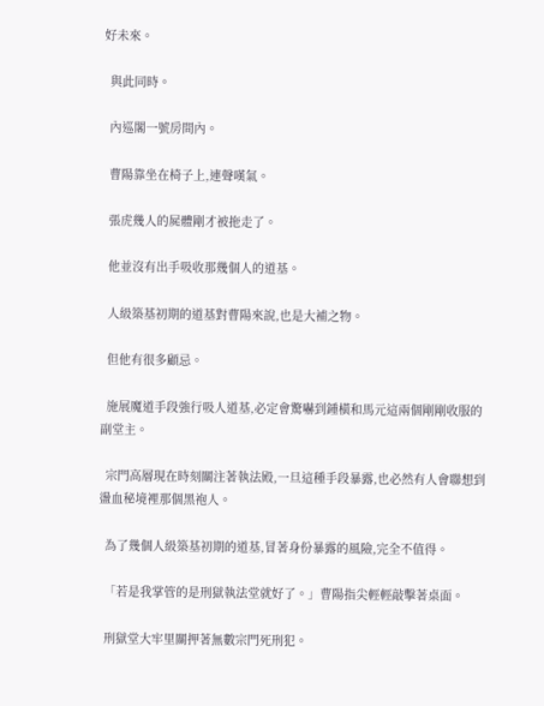好未來。

  與此同時。

  內巡閣一號房間內。

  曹陽靠坐在椅子上,連聲嘆氣。

  張虎幾人的屍體剛才被拖走了。

  他並沒有出手吸收那幾個人的道基。

  人級築基初期的道基對曹陽來說,也是大補之物。

  但他有很多顧忌。

  施展魔道手段強行吸人道基,必定會驚嚇到鍾橫和馬元這兩個剛剛收服的副堂主。

  宗門高層現在時刻關注著執法殿,一旦這種手段暴露,也必然有人會聯想到盪血秘境裡那個黑袍人。

  為了幾個人級築基初期的道基,冒著身份暴露的風險,完全不值得。

  「若是我掌管的是刑獄執法堂就好了。」曹陽指尖輕輕敲擊著桌面。

  刑獄堂大牢里關押著無數宗門死刑犯。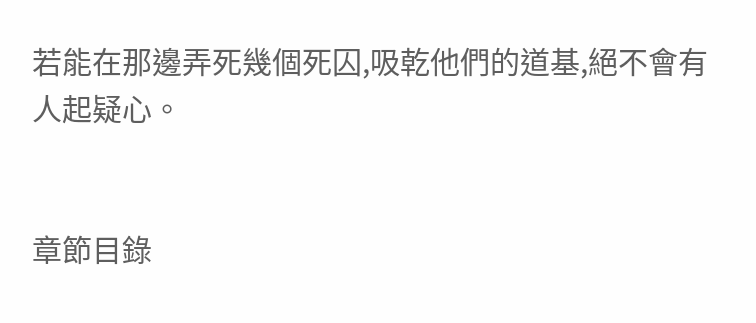若能在那邊弄死幾個死囚,吸乾他們的道基,絕不會有人起疑心。


章節目錄